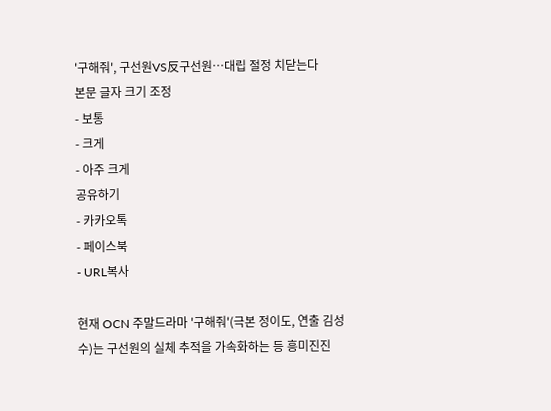'구해줘', 구선원VS反구선원…대립 절정 치닫는다
본문 글자 크기 조정
- 보통
- 크게
- 아주 크게
공유하기
- 카카오톡
- 페이스북
- URL복사

현재 OCN 주말드라마 '구해줘'(극본 정이도, 연출 김성수)는 구선원의 실체 추적을 가속화하는 등 흥미진진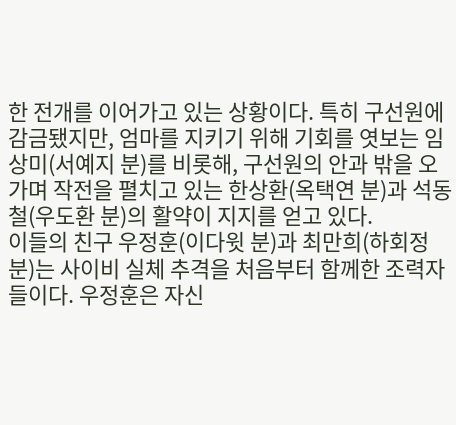한 전개를 이어가고 있는 상황이다. 특히 구선원에 감금됐지만, 엄마를 지키기 위해 기회를 엿보는 임상미(서예지 분)를 비롯해, 구선원의 안과 밖을 오가며 작전을 펼치고 있는 한상환(옥택연 분)과 석동철(우도환 분)의 활약이 지지를 얻고 있다.
이들의 친구 우정훈(이다윗 분)과 최만희(하회정 분)는 사이비 실체 추격을 처음부터 함께한 조력자들이다. 우정훈은 자신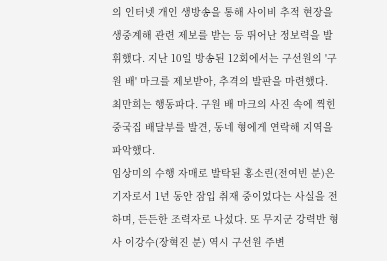의 인터넷 개인 생방송을 통해 사이비 추적 현장을 생중계해 관련 제보를 받는 등 뛰어난 정보력을 발휘했다. 지난 10일 방송된 12회에서는 구선원의 '구원 배' 마크를 제보받아, 추격의 발판을 마련했다. 최만희는 행동파다. 구원 배 마크의 사진 속에 찍힌 중국집 배달부를 발견, 동네 형에게 연락해 지역을 파악했다.
임상미의 수행 자매로 발탁된 홍소린(전여빈 분)은 기자로서 1년 동안 잠입 취재 중이었다는 사실을 전하며, 든든한 조력자로 나섰다. 또 무지군 강력반 형사 이강수(장혁진 분) 역시 구선원 주변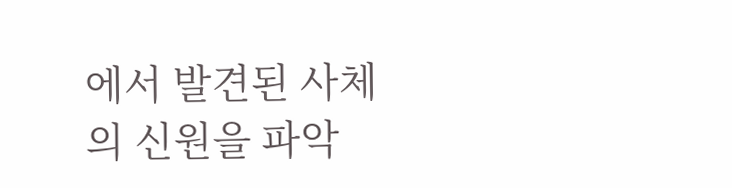에서 발견된 사체의 신원을 파악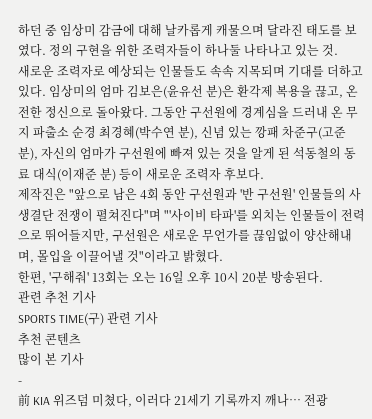하던 중 임상미 감금에 대해 날카롭게 캐물으며 달라진 태도를 보였다. 정의 구현을 위한 조력자들이 하나둘 나타나고 있는 것.
새로운 조력자로 예상되는 인물들도 속속 지목되며 기대를 더하고 있다. 임상미의 엄마 김보은(윤유선 분)은 환각제 복용을 끊고, 온전한 정신으로 돌아왔다. 그동안 구선원에 경계심을 드러내 온 무지 파출소 순경 최경혜(박수연 분), 신념 있는 깡패 차준구(고준 분), 자신의 엄마가 구선원에 빠져 있는 것을 알게 된 석동철의 동료 대식(이재준 분) 등이 새로운 조력자 후보다.
제작진은 "앞으로 남은 4회 동안 구선원과 '반 구선원' 인물들의 사생결단 전쟁이 펼쳐진다"며 "'사이비 타파'를 외치는 인물들이 전력으로 뛰어들지만, 구선원은 새로운 무언가를 끊임없이 양산해내며, 몰입을 이끌어낼 것"이라고 밝혔다.
한편, '구해줘' 13회는 오는 16일 오후 10시 20분 방송된다.
관련 추천 기사
SPORTS TIME(구) 관련 기사
추천 콘텐츠
많이 본 기사
-
前 KIA 위즈덤 미쳤다, 이러다 21세기 기록까지 깨나… 전광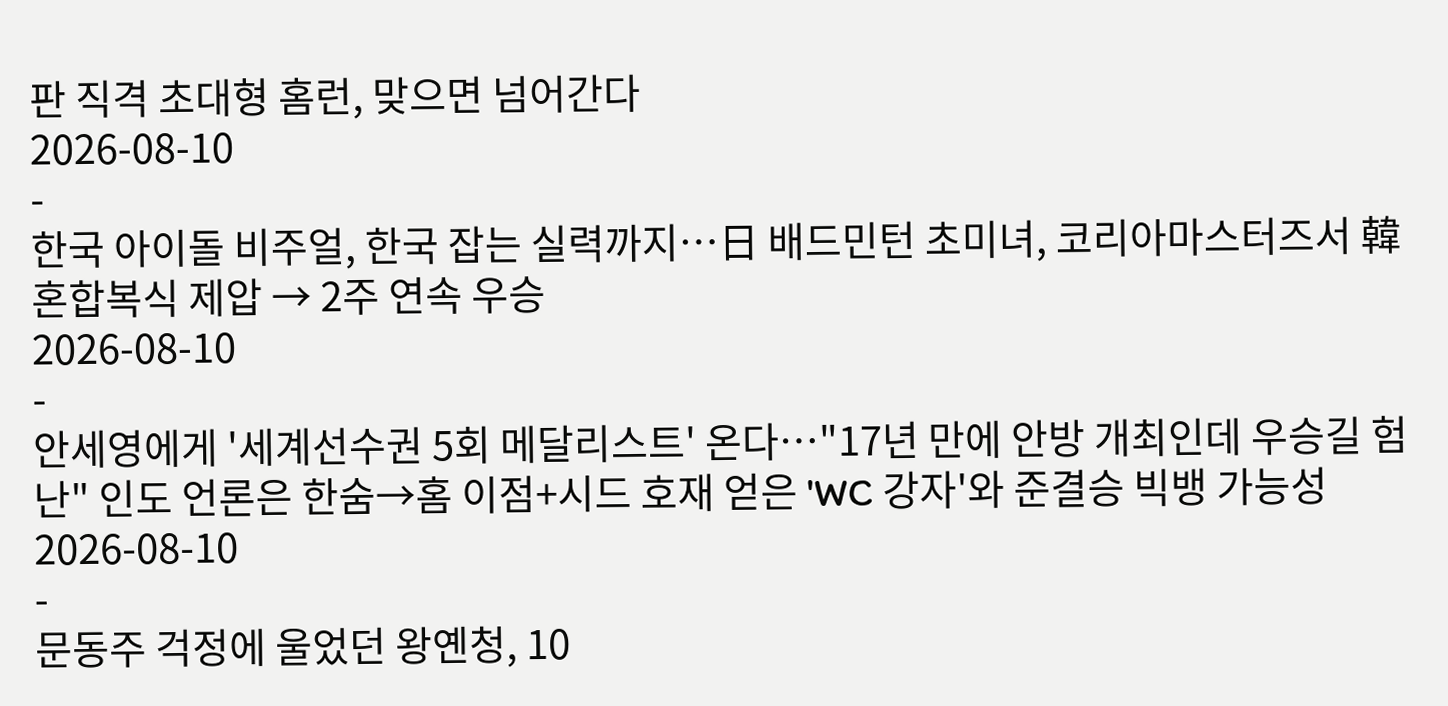판 직격 초대형 홈런, 맞으면 넘어간다
2026-08-10
-
한국 아이돌 비주얼, 한국 잡는 실력까지…日 배드민턴 초미녀, 코리아마스터즈서 韓 혼합복식 제압 → 2주 연속 우승
2026-08-10
-
안세영에게 '세계선수권 5회 메달리스트' 온다…"17년 만에 안방 개최인데 우승길 험난" 인도 언론은 한숨→홈 이점+시드 호재 얻은 'WC 강자'와 준결승 빅뱅 가능성
2026-08-10
-
문동주 걱정에 울었던 왕옌청, 10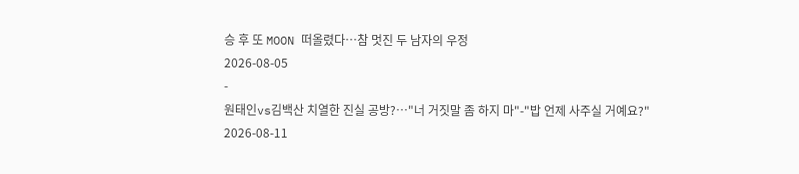승 후 또 MOON 떠올렸다…참 멋진 두 남자의 우정
2026-08-05
-
원태인vs김백산 치열한 진실 공방?…"너 거짓말 좀 하지 마"-"밥 언제 사주실 거예요?"
2026-08-11